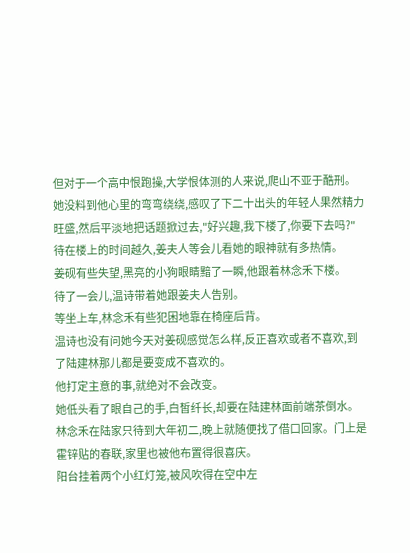但对于一个高中恨跑操,大学恨体测的人来说,爬山不亚于酷刑。
她没料到他心里的弯弯绕绕,感叹了下二十出头的年轻人果然精力旺盛,然后平淡地把话题掀过去,"好兴趣,我下楼了,你要下去吗?"
待在楼上的时间越久,姜夫人等会儿看她的眼神就有多热情。
姜砚有些失望,黑亮的小狗眼睛黯了一瞬,他跟着林念禾下楼。
待了一会儿,温诗带着她跟姜夫人告别。
等坐上车,林念禾有些犯困地靠在椅座后背。
温诗也没有问她今天对姜砚感觉怎么样,反正喜欢或者不喜欢,到了陆建林那儿都是要变成不喜欢的。
他打定主意的事,就绝对不会改变。
她低头看了眼自己的手,白皙纤长,却要在陆建林面前端茶倒水。
林念禾在陆家只待到大年初二,晚上就随便找了借口回家。门上是霍锌贴的春联,家里也被他布置得很喜庆。
阳台挂着两个小红灯笼,被风吹得在空中左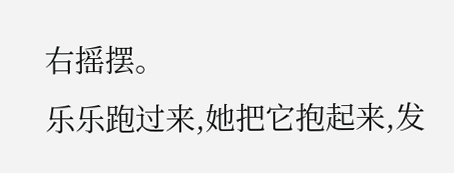右摇摆。
乐乐跑过来,她把它抱起来,发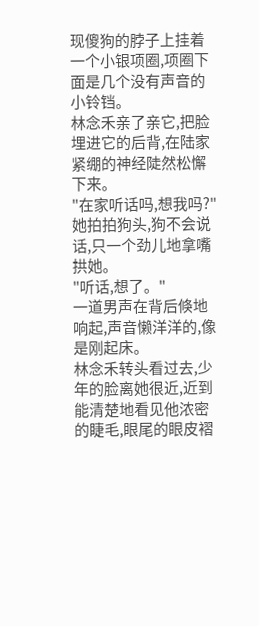现傻狗的脖子上挂着一个小银项圈,项圈下面是几个没有声音的小铃铛。
林念禾亲了亲它,把脸埋进它的后背,在陆家紧绷的神经陡然松懈下来。
"在家听话吗,想我吗?"
她拍拍狗头,狗不会说话,只一个劲儿地拿嘴拱她。
"听话,想了。"
一道男声在背后倏地响起,声音懒洋洋的,像是刚起床。
林念禾转头看过去,少年的脸离她很近,近到能清楚地看见他浓密的睫毛,眼尾的眼皮褶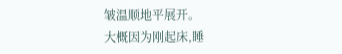皱温顺地平展开。
大概因为刚起床,睡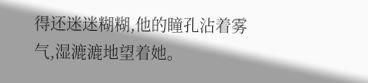得还迷迷糊糊,他的瞳孔沾着雾气,湿漉漉地望着她。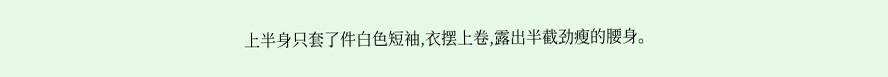上半身只套了件白色短袖,衣摆上卷,露出半截劲瘦的腰身。